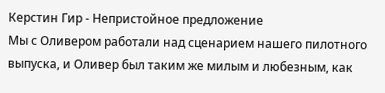Керстин Гир - Непристойное предложение
Мы с Оливером работали над сценарием нашего пилотного выпуска, и Оливер был таким же милым и любезным, как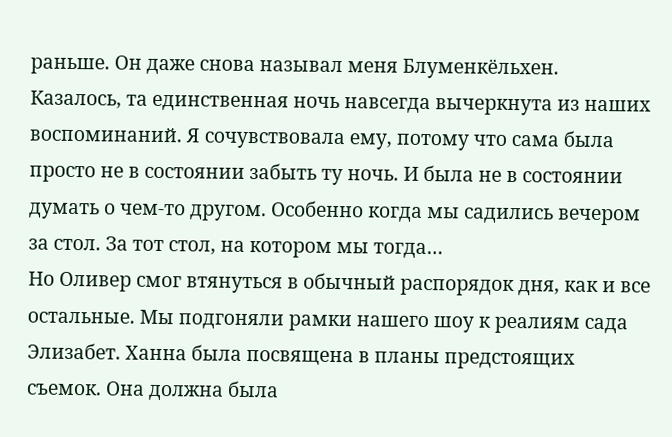раньше. Он даже снова называл меня Блуменкёльхен. Казалось, та единственная ночь навсегда вычеркнута из наших воспоминаний. Я сочувствовала ему, потому что сама была просто не в состоянии забыть ту ночь. И была не в состоянии думать о чем-то другом. Особенно когда мы садились вечером за стол. За тот стол, на котором мы тогда…
Но Оливер смог втянуться в обычный распорядок дня, как и все остальные. Мы подгоняли рамки нашего шоу к реалиям сада Элизабет. Ханна была посвящена в планы предстоящих съемок. Она должна была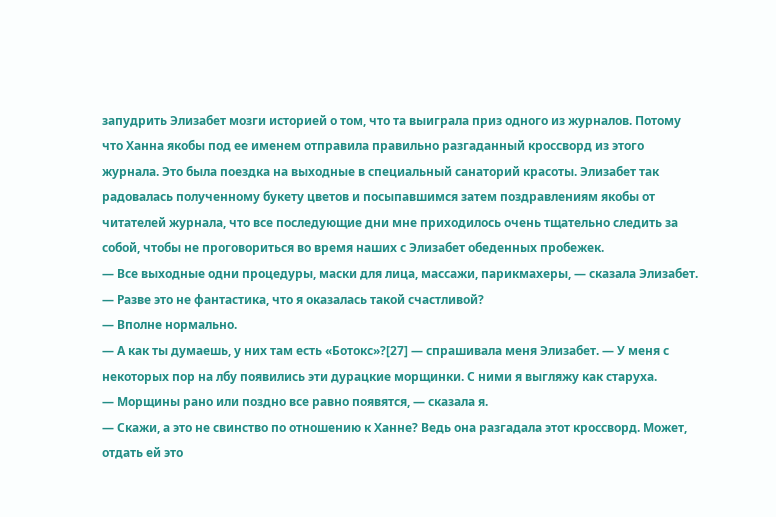запудрить Элизабет мозги историей о том, что та выиграла приз одного из журналов. Потому что Ханна якобы под ее именем отправила правильно разгаданный кроссворд из этого журнала. Это была поездка на выходные в специальный санаторий красоты. Элизабет так радовалась полученному букету цветов и посыпавшимся затем поздравлениям якобы от читателей журнала, что все последующие дни мне приходилось очень тщательно следить за собой, чтобы не проговориться во время наших с Элизабет обеденных пробежек.
— Все выходные одни процедуры, маски для лица, массажи, парикмахеры, — сказала Элизабет. — Разве это не фантастика, что я оказалась такой счастливой?
— Вполне нормально.
— А как ты думаешь, у них там есть «Ботокс»?[27] — спрашивала меня Элизабет. — У меня с некоторых пор на лбу появились эти дурацкие морщинки. С ними я выгляжу как старуха.
— Морщины рано или поздно все равно появятся, — сказала я.
— Скажи, а это не свинство по отношению к Ханне? Ведь она разгадала этот кроссворд. Может, отдать ей это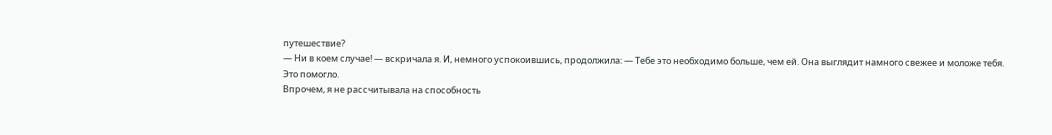путешествие?
— Ни в коем случае! — вскричала я. И, немного успокоившись, продолжила: — Тебе это необходимо больше, чем ей. Она выглядит намного свежее и моложе тебя.
Это помогло.
Впрочем, я не рассчитывала на способность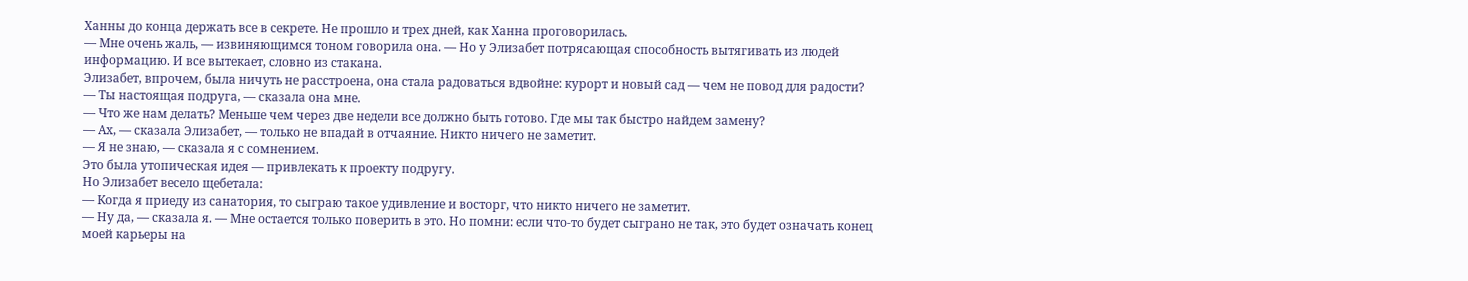Ханны до конца держать все в секрете. Не прошло и трех дней, как Ханна проговорилась.
— Мне очень жаль, — извиняющимся тоном говорила она. — Но у Элизабет потрясающая способность вытягивать из людей информацию. И все вытекает, словно из стакана.
Элизабет, впрочем, была ничуть не расстроена, она стала радоваться вдвойне: курорт и новый сад — чем не повод для радости?
— Ты настоящая подруга, — сказала она мне.
— Что же нам делать? Меньше чем через две недели все должно быть готово. Где мы так быстро найдем замену?
— Ах, — сказала Элизабет, — только не впадай в отчаяние. Никто ничего не заметит.
— Я не знаю, — сказала я с сомнением.
Это была утопическая идея — привлекать к проекту подругу.
Но Элизабет весело щебетала:
— Когда я приеду из санатория, то сыграю такое удивление и восторг, что никто ничего не заметит.
— Ну да, — сказала я. — Мне остается только поверить в это. Но помни: если что-то будет сыграно не так, это будет означать конец моей карьеры на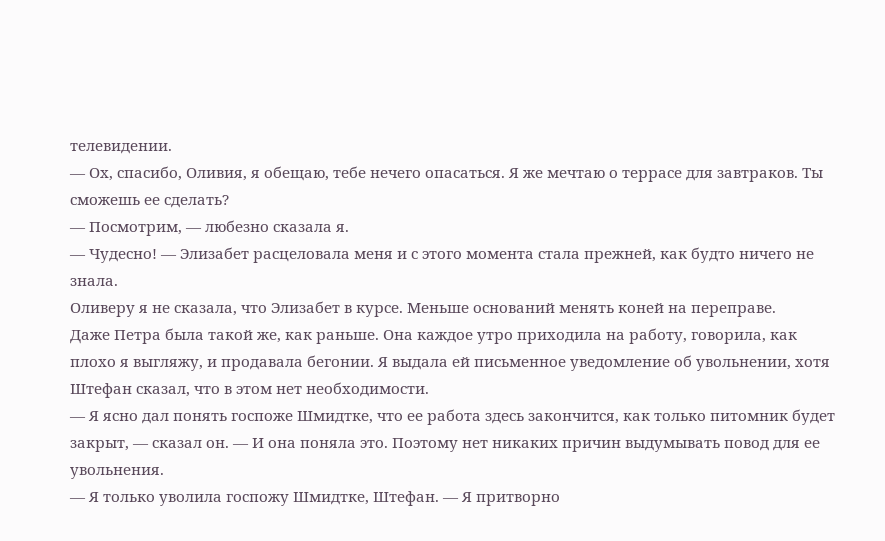телевидении.
— Ох, спасибо, Оливия, я обещаю, тебе нечего опасаться. Я же мечтаю о террасе для завтраков. Ты сможешь ее сделать?
— Посмотрим, — любезно сказала я.
— Чудесно! — Элизабет расцеловала меня и с этого момента стала прежней, как будто ничего не знала.
Оливеру я не сказала, что Элизабет в курсе. Меньше оснований менять коней на переправе.
Даже Петра была такой же, как раньше. Она каждое утро приходила на работу, говорила, как плохо я выгляжу, и продавала бегонии. Я выдала ей письменное уведомление об увольнении, хотя Штефан сказал, что в этом нет необходимости.
— Я ясно дал понять госпоже Шмидтке, что ее работа здесь закончится, как только питомник будет закрыт, — сказал он. — И она поняла это. Поэтому нет никаких причин выдумывать повод для ее увольнения.
— Я только уволила госпожу Шмидтке, Штефан. — Я притворно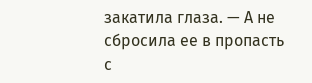закатила глаза. — А не сбросила ее в пропасть с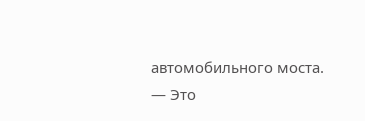автомобильного моста.
— Это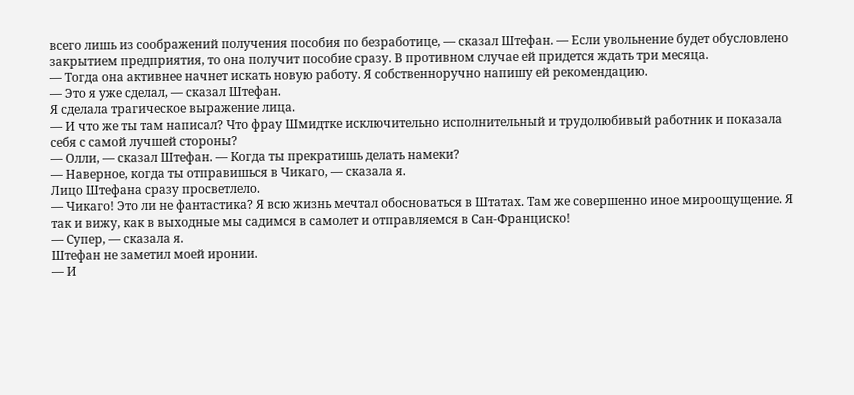всего лишь из соображений получения пособия по безработице, — сказал Штефан. — Если увольнение будет обусловлено закрытием предприятия, то она получит пособие сразу. В противном случае ей придется ждать три месяца.
— Тогда она активнее начнет искать новую работу. Я собственноручно напишу ей рекомендацию.
— Это я уже сделал, — сказал Штефан.
Я сделала трагическое выражение лица.
— И что же ты там написал? Что фрау Шмидтке исключительно исполнительный и трудолюбивый работник и показала себя с самой лучшей стороны?
— Олли, — сказал Штефан. — Когда ты прекратишь делать намеки?
— Наверное, когда ты отправишься в Чикаго, — сказала я.
Лицо Штефана сразу просветлело.
— Чикаго! Это ли не фантастика? Я всю жизнь мечтал обосноваться в Штатах. Там же совершенно иное мироощущение. Я так и вижу, как в выходные мы садимся в самолет и отправляемся в Сан-Франциско!
— Супер, — сказала я.
Штефан не заметил моей иронии.
— И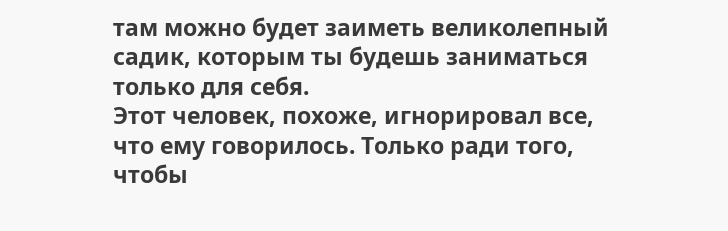там можно будет заиметь великолепный садик, которым ты будешь заниматься только для себя.
Этот человек, похоже, игнорировал все, что ему говорилось. Только ради того, чтобы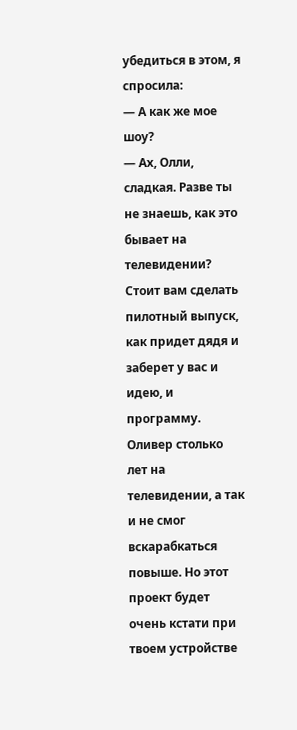убедиться в этом, я спросила:
— А как же мое шоу?
— Ах, Олли, сладкая. Разве ты не знаешь, как это бывает на телевидении? Стоит вам сделать пилотный выпуск, как придет дядя и заберет у вас и идею, и программу. Оливер столько лет на телевидении, а так и не смог вскарабкаться повыше. Но этот проект будет очень кстати при твоем устройстве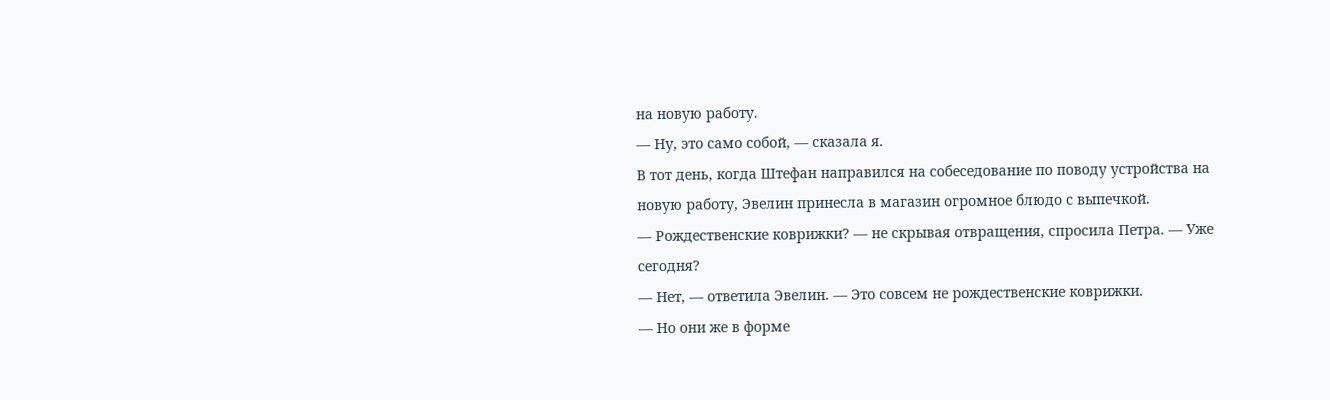на новую работу.
— Ну, это само собой, — сказала я.
В тот день, когда Штефан направился на собеседование по поводу устройства на новую работу, Эвелин принесла в магазин огромное блюдо с выпечкой.
— Рождественские коврижки? — не скрывая отвращения, спросила Петра. — Уже сегодня?
— Нет, — ответила Эвелин. — Это совсем не рождественские коврижки.
— Но они же в форме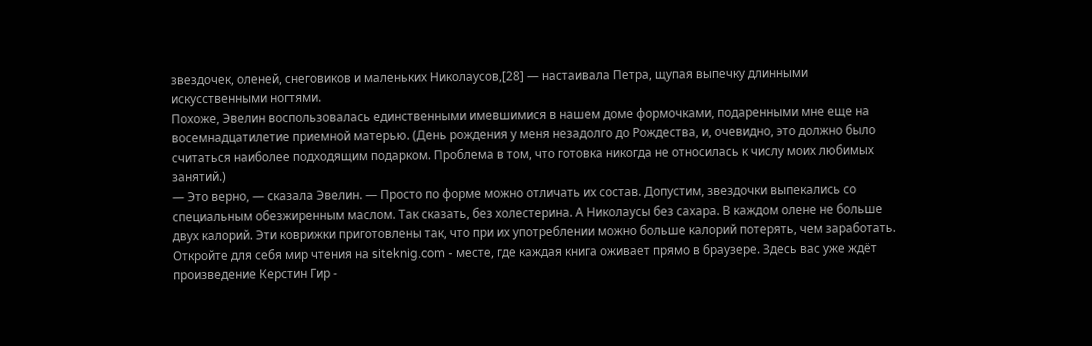звездочек, оленей, снеговиков и маленьких Николаусов,[28] — настаивала Петра, щупая выпечку длинными искусственными ногтями.
Похоже, Эвелин воспользовалась единственными имевшимися в нашем доме формочками, подаренными мне еще на восемнадцатилетие приемной матерью. (День рождения у меня незадолго до Рождества, и, очевидно, это должно было считаться наиболее подходящим подарком. Проблема в том, что готовка никогда не относилась к числу моих любимых занятий.)
— Это верно, — сказала Эвелин. — Просто по форме можно отличать их состав. Допустим, звездочки выпекались со специальным обезжиренным маслом. Так сказать, без холестерина. А Николаусы без сахара. В каждом олене не больше двух калорий. Эти коврижки приготовлены так, что при их употреблении можно больше калорий потерять, чем заработать.
Откройте для себя мир чтения на siteknig.com - месте, где каждая книга оживает прямо в браузере. Здесь вас уже ждёт произведение Керстин Гир -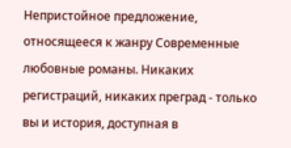Непристойное предложение, относящееся к жанру Современные любовные романы. Никаких регистраций, никаких преград - только вы и история, доступная в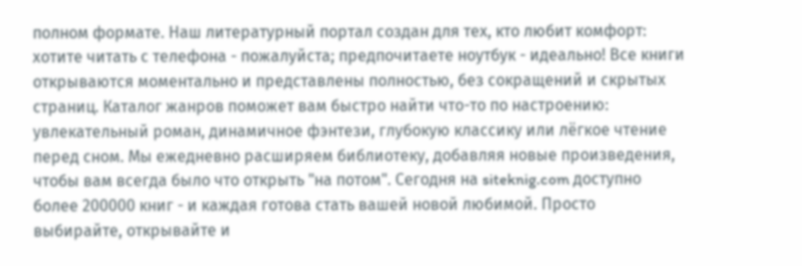полном формате. Наш литературный портал создан для тех, кто любит комфорт: хотите читать с телефона - пожалуйста; предпочитаете ноутбук - идеально! Все книги открываются моментально и представлены полностью, без сокращений и скрытых страниц. Каталог жанров поможет вам быстро найти что-то по настроению: увлекательный роман, динамичное фэнтези, глубокую классику или лёгкое чтение перед сном. Мы ежедневно расширяем библиотеку, добавляя новые произведения, чтобы вам всегда было что открыть "на потом". Сегодня на siteknig.com доступно более 200000 книг - и каждая готова стать вашей новой любимой. Просто выбирайте, открывайте и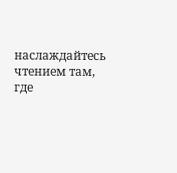наслаждайтесь чтением там, где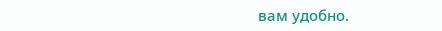вам удобно.